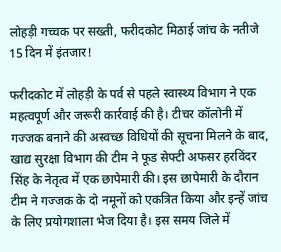लोहड़ी गच्चक पर सख्ती, फरीदकोट मिठाई जांच के नतीजे 15 दिन में इंतजार!

फरीदकोट में लोहड़ी के पर्व से पहले स्वास्थ्य विभाग ने एक महत्वपूर्ण और जरूरी कार्रवाई की है। टीचर कॉलोनी में गज्जक बनाने की अस्वच्छ विधियों की सूचना मिलने के बाद, खाद्य सुरक्षा विभाग की टीम ने फूड सेफ्टी अफसर हरविंदर सिंह के नेतृत्व में एक छापेमारी की। इस छापेमारी के दौरान टीम ने गज्जक के दो नमूनों को एकत्रित किया और इन्हें जांच के लिए प्रयोगशाला भेज दिया है। इस समय जिले में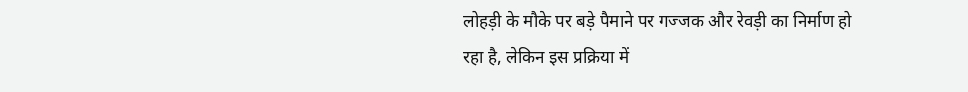लोहड़ी के मौके पर बड़े पैमाने पर गज्जक और रेवड़ी का निर्माण हो रहा है, लेकिन इस प्रक्रिया में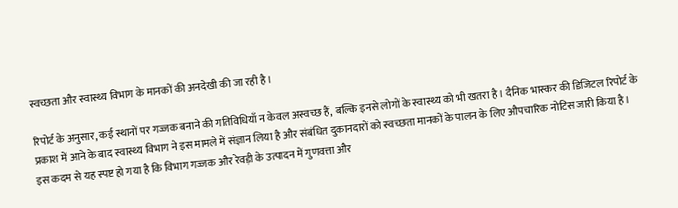स्वच्छता और स्वास्थ्य विभाग के मानकों की अनदेखी की जा रही है।

रिपोर्ट के अनुसार, कई स्थानों पर गज्जक बनाने की गतिविधियाँ न केवल अस्वच्छ हैं, बल्कि इनसे लोगों के स्वास्थ्य को भी खतरा है। दैनिक भास्कर की डिजिटल रिपोर्ट के प्रकाश में आने के बाद स्वास्थ्य विभाग ने इस मामले में संज्ञान लिया है और संबंधित दुकानदारों को स्वच्छता मानकों के पालन के लिए औपचारिक नोटिस जारी किया है। इस कदम से यह स्पष्ट हो गया है कि विभाग गज्जक और रेवड़ी के उत्पादन में गुणवत्ता और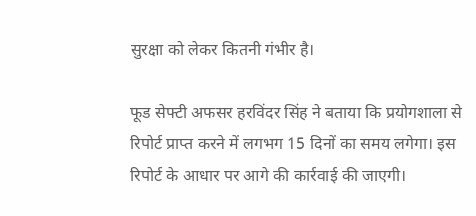सुरक्षा को लेकर कितनी गंभीर है।

फूड सेफ्टी अफसर हरविंदर सिंह ने बताया कि प्रयोगशाला से रिपोर्ट प्राप्त करने में लगभग 15 दिनों का समय लगेगा। इस रिपोर्ट के आधार पर आगे की कार्रवाई की जाएगी।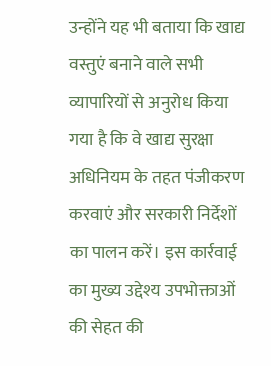उन्होंने यह भी बताया कि खाद्य वस्तुएं बनाने वाले सभी व्यापारियों से अनुरोध किया गया है कि वे खाद्य सुरक्षा अधिनियम के तहत पंजीकरण करवाएं और सरकारी निर्देशों का पालन करें। इस कार्रवाई का मुख्य उद्देश्य उपभोक्ताओं की सेहत की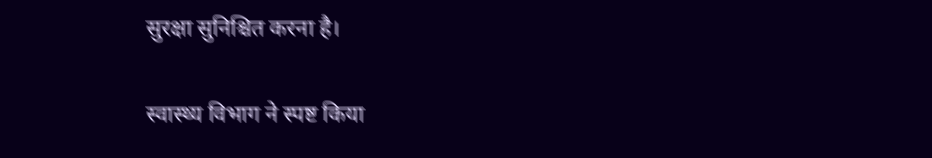सुरक्षा सुनिश्चित करना है।

स्वास्थ्य विभाग ने स्पष्ट किया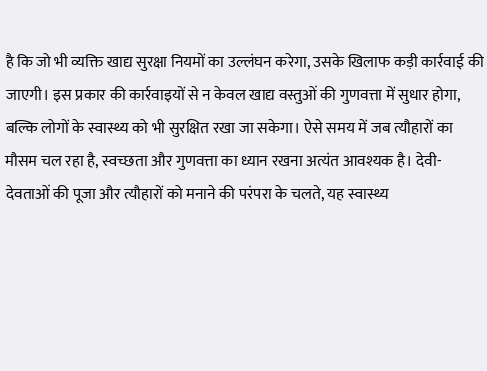है कि जो भी व्यक्ति खाद्य सुरक्षा नियमों का उल्लंघन करेगा, उसके खिलाफ कड़ी कार्रवाई की जाएगी। इस प्रकार की कार्रवाइयों से न केवल खाद्य वस्तुओं की गुणवत्ता में सुधार होगा, बल्कि लोगों के स्वास्थ्य को भी सुरक्षित रखा जा सकेगा। ऐसे समय में जब त्यौहारों का मौसम चल रहा है, स्वच्छता और गुणवत्ता का ध्यान रखना अत्यंत आवश्यक है। देवी-देवताओं की पूजा और त्यौहारों को मनाने की परंपरा के चलते, यह स्वास्थ्य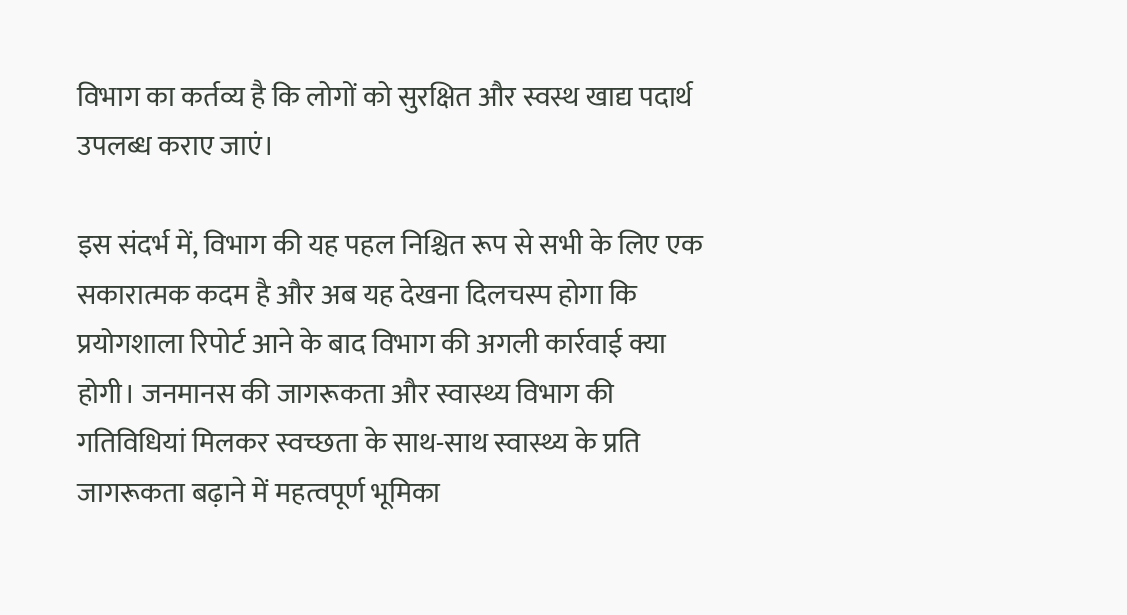विभाग का कर्तव्य है कि लोगों को सुरक्षित और स्वस्थ खाद्य पदार्थ उपलब्ध कराए जाएं।

इस संदर्भ में, विभाग की यह पहल निश्चित रूप से सभी के लिए एक सकारात्मक कदम है और अब यह देखना दिलचस्प होगा कि प्रयोगशाला रिपोर्ट आने के बाद विभाग की अगली कार्रवाई क्या होगी। जनमानस की जागरूकता और स्वास्थ्य विभाग की गतिविधियां मिलकर स्वच्छता के साथ-साथ स्वास्थ्य के प्रति जागरूकता बढ़ाने में महत्वपूर्ण भूमिका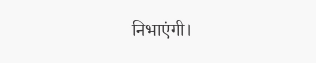निभाएंगी।